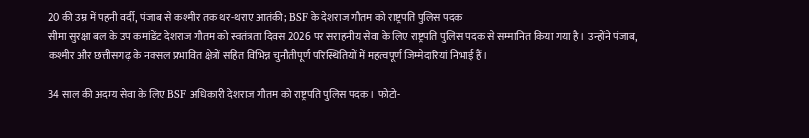20 की उम्र में पहनी वर्दी, पंजाब से कश्मीर तक थर-थराए आतंकी; BSF के देशराज गौतम को राष्ट्रपति पुलिस पदक
सीमा सुरक्षा बल के उप कमांडेंट देशराज गौतम को स्वतंत्रता दिवस 2026 पर सराहनीय सेवा के लिए राष्ट्रपति पुलिस पदक से सम्मानित किया गया है। उन्होंने पंजाब, कश्मीर और छत्तीसगढ़ के नक्सल प्रभावित क्षेत्रों सहित विभिन्न चुनौतीपूर्ण परिस्थितियों में महत्वपूर्ण जिम्मेदारियां निभाई हैं।

34 साल की अदम्य सेवा के लिए BSF अधिकारी देशराज गौतम को राष्ट्रपति पुलिस पदक। फोटो-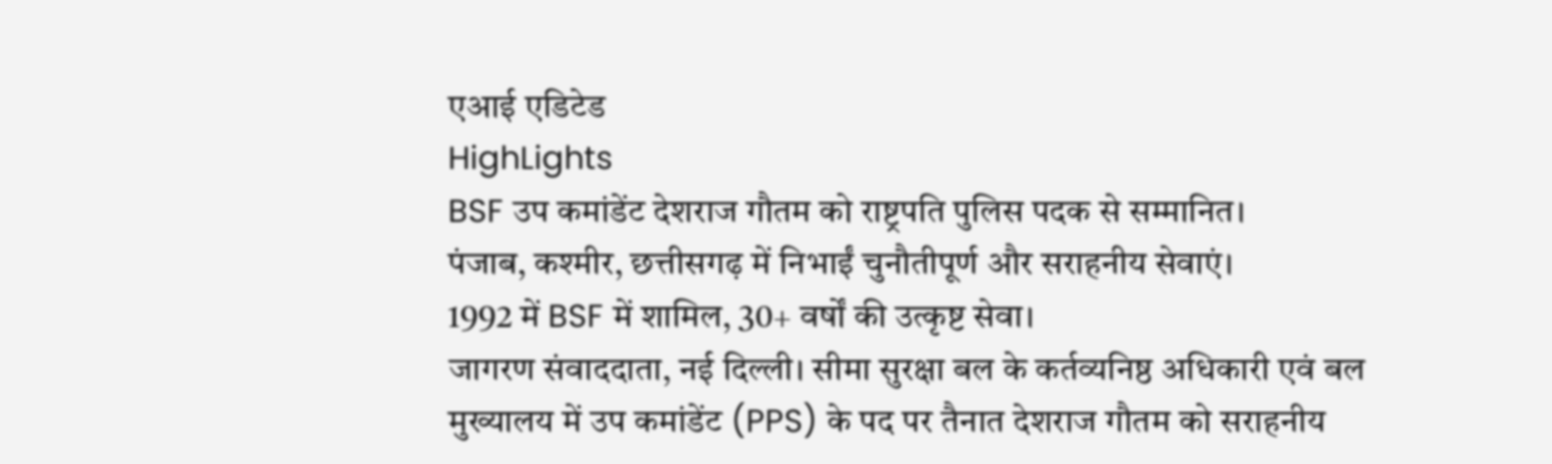एआई एडिटेड
HighLights
BSF उप कमांडेंट देशराज गौतम को राष्ट्रपति पुलिस पदक से सम्मानित।
पंजाब, कश्मीर, छत्तीसगढ़ में निभाईं चुनौतीपूर्ण और सराहनीय सेवाएं।
1992 में BSF में शामिल, 30+ वर्षों की उत्कृष्ट सेवा।
जागरण संवाददाता, नई दिल्ली। सीमा सुरक्षा बल के कर्तव्यनिष्ठ अधिकारी एवं बल मुख्यालय में उप कमांडेंट (PPS) के पद पर तैनात देशराज गौतम को सराहनीय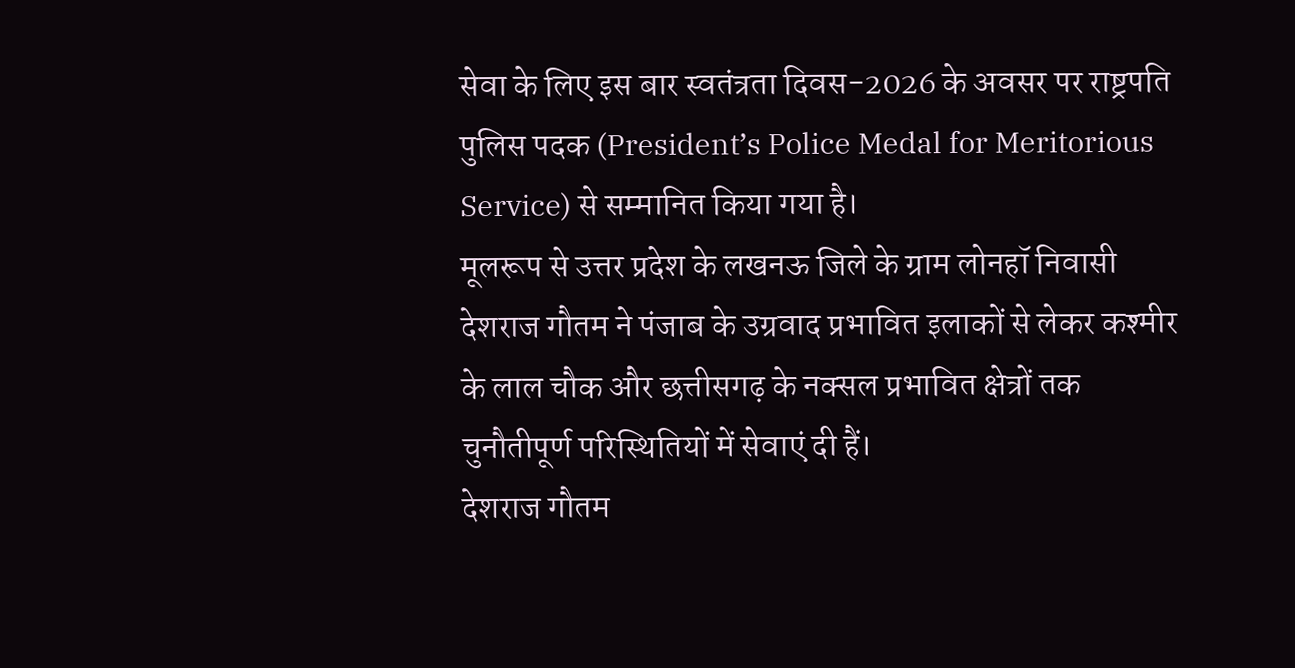सेवा के लिए इस बार स्वतंत्रता दिवस-2026 के अवसर पर राष्ट्रपति पुलिस पदक (President’s Police Medal for Meritorious Service) से सम्मानित किया गया है।
मूलरूप से उत्तर प्रदेश के लखनऊ जिले के ग्राम लोनहॉ निवासी देशराज गौतम ने पंजाब के उग्रवाद प्रभावित इलाकों से लेकर कश्मीर के लाल चौक और छत्तीसगढ़ के नक्सल प्रभावित क्षेत्रों तक चुनौतीपूर्ण परिस्थितियों में सेवाएं दी हैं।
देशराज गौतम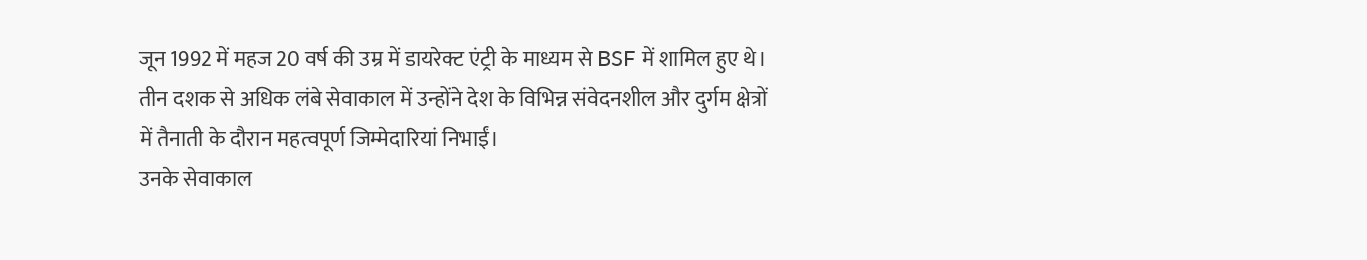जून 1992 में महज 20 वर्ष की उम्र में डायरेक्ट एंट्री के माध्यम से BSF में शामिल हुए थे। तीन दशक से अधिक लंबे सेवाकाल में उन्होंने देश के विभिन्न संवेदनशील और दुर्गम क्षेत्रों में तैनाती के दौरान महत्वपूर्ण जिम्मेदारियां निभाईं।
उनके सेवाकाल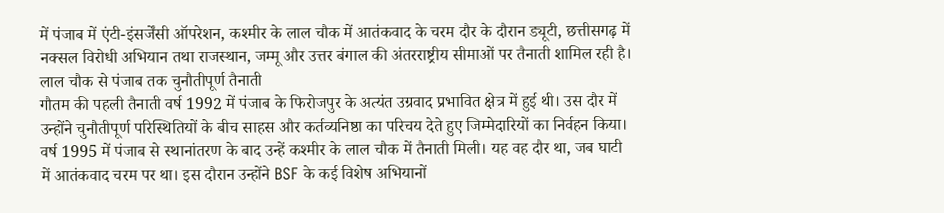में पंजाब में एंटी-इंसर्जेंसी ऑपरेशन, कश्मीर के लाल चौक में आतंकवाद के चरम दौर के दौरान ड्यूटी, छत्तीसगढ़ में नक्सल विरोधी अभियान तथा राजस्थान, जम्मू और उत्तर बंगाल की अंतरराष्ट्रीय सीमाओं पर तैनाती शामिल रही है।
लाल चौक से पंजाब तक चुनौतीपूर्ण तैनाती
गौतम की पहली तैनाती वर्ष 1992 में पंजाब के फिरोजपुर के अत्यंत उग्रवाद प्रभावित क्षेत्र में हुई थी। उस दौर में उन्होंने चुनौतीपूर्ण परिस्थितियों के बीच साहस और कर्तव्यनिष्ठा का परिचय देते हुए जिम्मेदारियों का निर्वहन किया।
वर्ष 1995 में पंजाब से स्थानांतरण के बाद उन्हें कश्मीर के लाल चौक में तैनाती मिली। यह वह दौर था, जब घाटी में आतंकवाद चरम पर था। इस दौरान उन्होंने BSF के कई विशेष अभियानों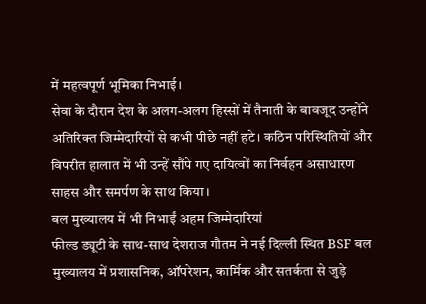में महत्वपूर्ण भूमिका निभाई।
सेवा के दौरान देश के अलग-अलग हिस्सों में तैनाती के बावजूद उन्होंने अतिरिक्त जिम्मेदारियों से कभी पीछे नहीं हटे। कठिन परिस्थितियों और विपरीत हालात में भी उन्हें सौंपे गए दायित्वों का निर्वहन असाधारण साहस और समर्पण के साथ किया।
बल मुख्यालय में भी निभाईं अहम जिम्मेदारियां
फील्ड ड्यूटी के साथ-साथ देशराज गौतम ने नई दिल्ली स्थित BSF बल मुख्यालय में प्रशासनिक, ऑपरेशन, कार्मिक और सतर्कता से जुड़े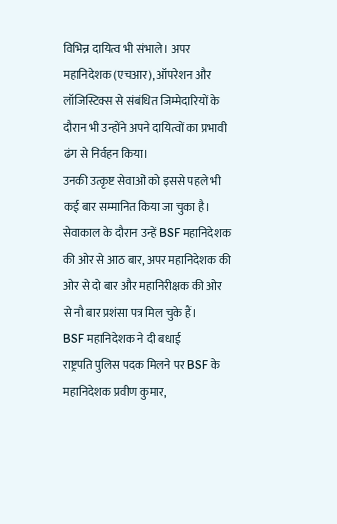विभिन्न दायित्व भी संभाले। अपर महानिदेशक (एचआर), ऑपरेशन और लॉजिस्टिक्स से संबंधित जिम्मेदारियों के दौरान भी उन्होंने अपने दायित्वों का प्रभावी ढंग से निर्वहन किया।
उनकी उत्कृष्ट सेवाओं को इससे पहले भी कई बार सम्मानित किया जा चुका है। सेवाकाल के दौरान उन्हें BSF महानिदेशक की ओर से आठ बार, अपर महानिदेशक की ओर से दो बार और महानिरीक्षक की ओर से नौ बार प्रशंसा पत्र मिल चुके हैं।
BSF महानिदेशक ने दी बधाई
राष्ट्रपति पुलिस पदक मिलने पर BSF के महानिदेशक प्रवीण कुमार,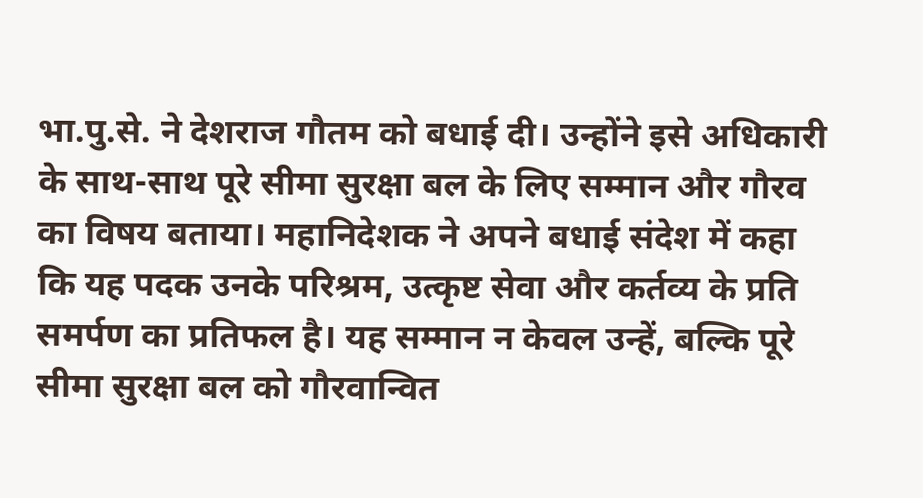भा.पु.से. ने देशराज गौतम को बधाई दी। उन्होंने इसे अधिकारी के साथ-साथ पूरे सीमा सुरक्षा बल के लिए सम्मान और गौरव का विषय बताया। महानिदेशक ने अपने बधाई संदेश में कहा कि यह पदक उनके परिश्रम, उत्कृष्ट सेवा और कर्तव्य के प्रति समर्पण का प्रतिफल है। यह सम्मान न केवल उन्हें, बल्कि पूरे सीमा सुरक्षा बल को गौरवान्वित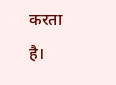करता है।